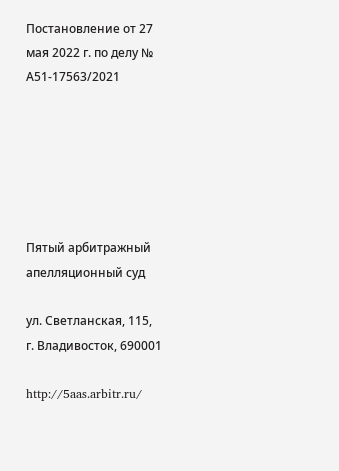Постановление от 27 мая 2022 г. по делу № А51-17563/2021






Пятый арбитражный апелляционный суд

ул. Светланская, 115, г. Владивосток, 690001

http://5aas.arbitr.ru/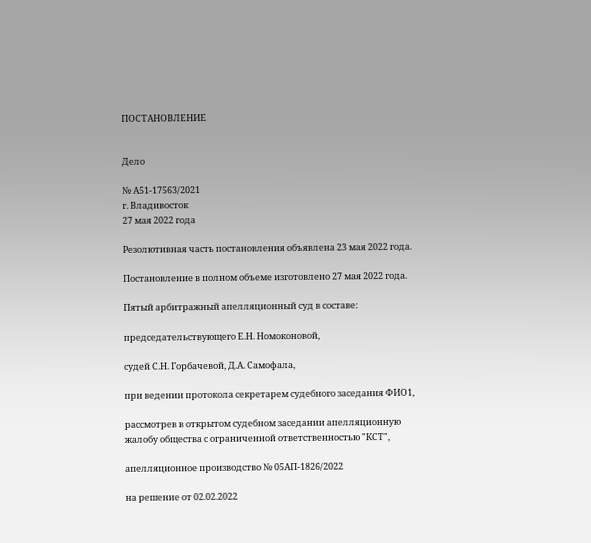ПОСТАНОВЛЕНИЕ


Дело

№ А51-17563/2021
г. Владивосток
27 мая 2022 года

Резолютивная часть постановления объявлена 23 мая 2022 года.

Постановление в полном объеме изготовлено 27 мая 2022 года.

Пятый арбитражный апелляционный суд в составе:

председательствующего Е.Н. Номоконовой,

судей С.Н. Горбачевой, Д.А. Самофала,

при ведении протокола секретарем судебного заседания ФИО1,

рассмотрев в открытом судебном заседании апелляционную жалобу общества с ограниченной ответственностью "КСТ",

апелляционное производство № 05АП-1826/2022

на решение от 02.02.2022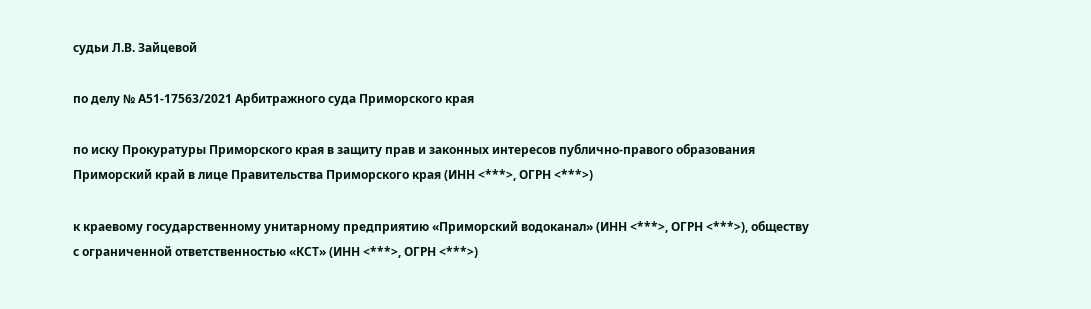судьи Л.В. Зайцевой

по делу № А51-17563/2021 Арбитражного суда Приморского края

по иску Прокуратуры Приморского края в защиту прав и законных интересов публично-правого образования Приморский край в лице Правительства Приморского края (ИНН <***>, ОГРН <***>)

к краевому государственному унитарному предприятию «Приморский водоканал» (ИНН <***>, ОГРН <***>), обществу с ограниченной ответственностью «КСТ» (ИНН <***>, ОГРН <***>)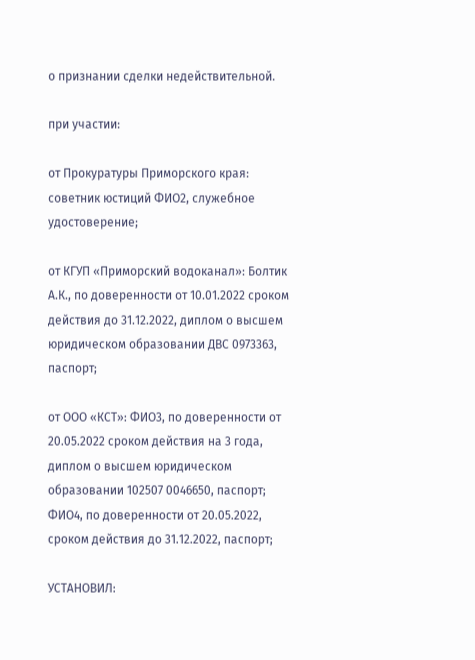о признании сделки недействительной.

при участии:

от Прокуратуры Приморского края: советник юстиций ФИО2, служебное удостоверение;

от КГУП «Приморский водоканал»: Болтик А.К., по доверенности от 10.01.2022 сроком действия до 31.12.2022, диплом о высшем юридическом образовании ДВС 0973363, паспорт;

от ООО «КСТ»: ФИО3, по доверенности от 20.05.2022 сроком действия на 3 года, диплом о высшем юридическом образовании 102507 0046650, паспорт; ФИО4, по доверенности от 20.05.2022, сроком действия до 31.12.2022, паспорт;

УСТАНОВИЛ: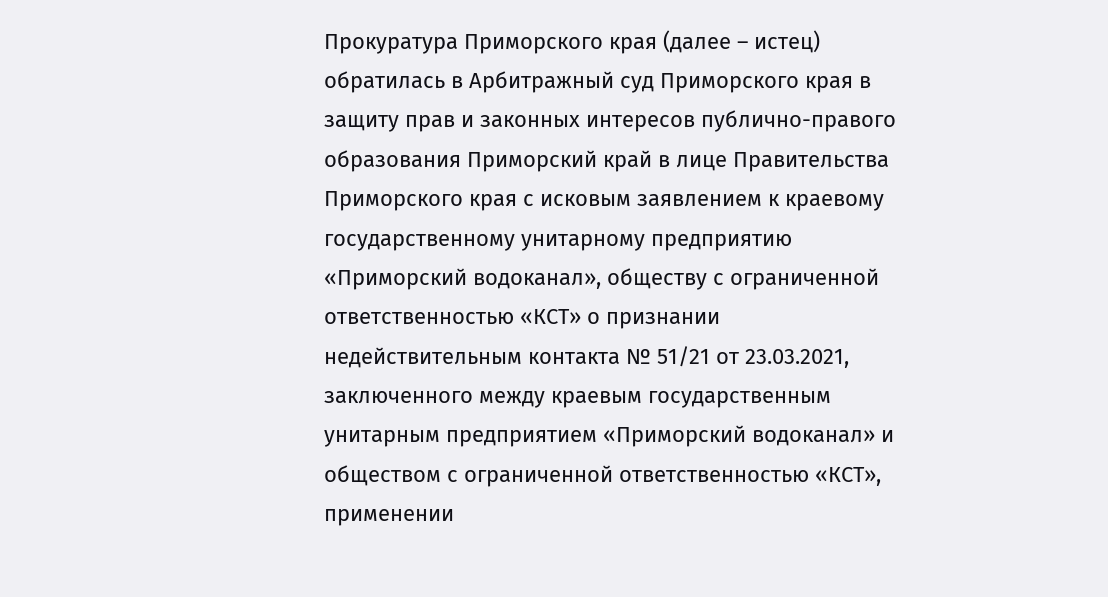Прокуратура Приморского края (далее – истец) обратилась в Арбитражный суд Приморского края в защиту прав и законных интересов публично-правого образования Приморский край в лице Правительства Приморского края с исковым заявлением к краевому государственному унитарному предприятию «Приморский водоканал», обществу с ограниченной ответственностью «КСТ» о признании недействительным контакта № 51/21 от 23.03.2021, заключенного между краевым государственным унитарным предприятием «Приморский водоканал» и обществом с ограниченной ответственностью «КСТ», применении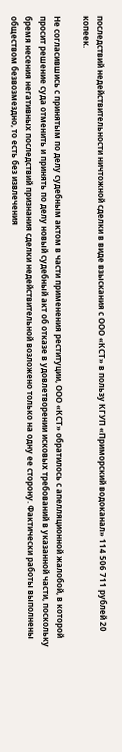последствий недействительности ничтожной сделки в виде взыскания с ООО «КСТ» в пользу КГУП «Приморский водоканал» 114 506 711 рублей 20 копеек.

Не согласившись с принятым по делу судебным актом в части применения реституции, ООО «КСТ» обратилось с апелляционной жалобой, в которой просит решение суда отменить и принять по делу новый судебный акт об отказе в удовлетворении исковых требований в указанной части, поскольку бремя несения негативных последствий признания сделки недействительной возложено только на одну ее сторону. Фактически работы выполнены обществом безвозмездно, то есть без извлечения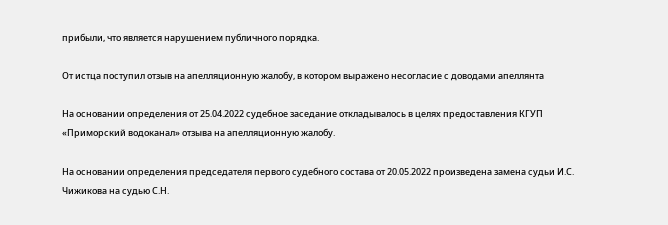прибыли, что является нарушением публичного порядка.

От истца поступил отзыв на апелляционную жалобу, в котором выражено несогласие с доводами апеллянта

На основании определения от 25.04.2022 судебное заседание откладывалось в целях предоставления КГУП «Приморский водоканал» отзыва на апелляционную жалобу.

На основании определения председателя первого судебного состава от 20.05.2022 произведена замена судьи И.С. Чижикова на судью С.Н.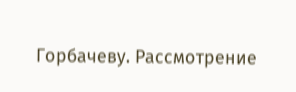Горбачеву. Рассмотрение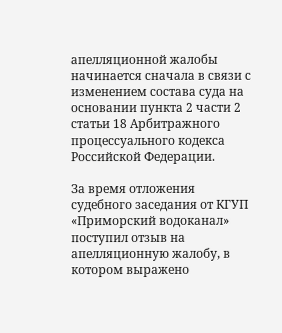апелляционной жалобы начинается сначала в связи с изменением состава суда на основании пункта 2 части 2 статьи 18 Арбитражного процессуального кодекса Российской Федерации.

За время отложения судебного заседания от КГУП «Приморский водоканал» поступил отзыв на апелляционную жалобу, в котором выражено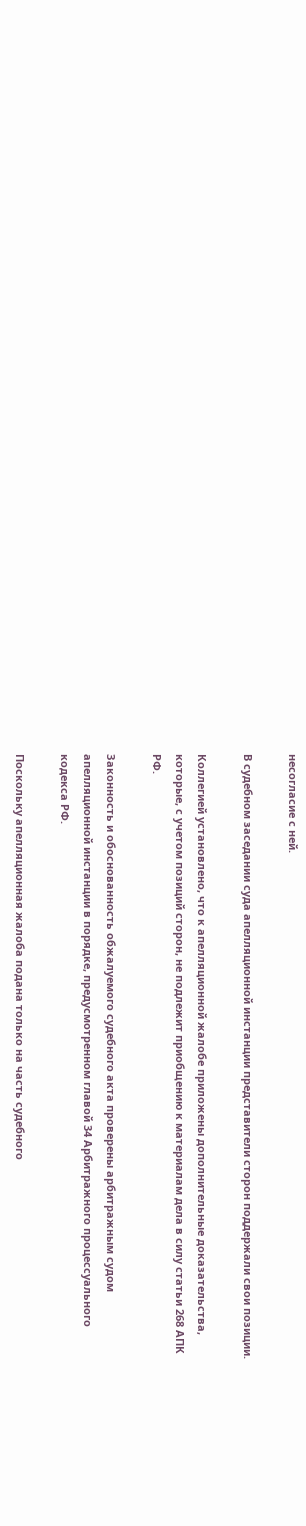несогласие с ней.

В судебном заседании суда апелляционной инстанции представители сторон поддержали свои позиции.

Коллегией установлено, что к апелляционной жалобе приложены дополнительные доказательства, которые, с учетом позиций сторон, не подлежит приобщению к материалам дела в силу статьи 268 АПК РФ.

Законность и обоснованность обжалуемого судебного акта проверены арбитражным судом апелляционной инстанции в порядке, предусмотренном главой 34 Арбитражного процессуального кодекса РФ.

Поскольку апелляционная жалоба подана только на часть судебного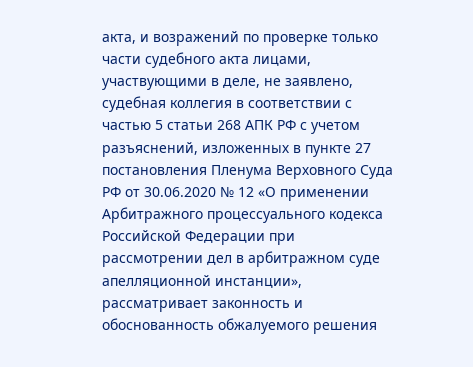акта, и возражений по проверке только части судебного акта лицами, участвующими в деле, не заявлено, судебная коллегия в соответствии с частью 5 статьи 268 АПК РФ с учетом разъяснений, изложенных в пункте 27 постановления Пленума Верховного Суда РФ от 30.06.2020 № 12 «О применении Арбитражного процессуального кодекса Российской Федерации при рассмотрении дел в арбитражном суде апелляционной инстанции», рассматривает законность и обоснованность обжалуемого решения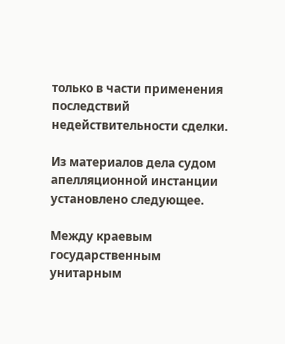только в части применения последствий недействительности сделки.

Из материалов дела судом апелляционной инстанции установлено следующее.

Между краевым государственным унитарным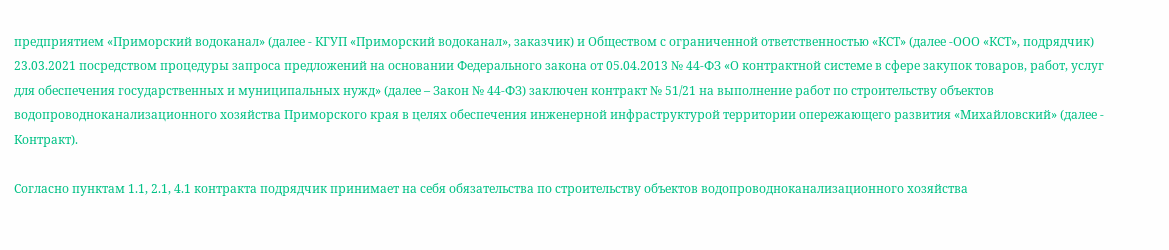предприятием «Приморский водоканал» (далее - КГУП «Приморский водоканал», заказчик) и Обществом с ограниченной ответственностью «КСТ» (далее -ООО «КСТ», подрядчик) 23.03.2021 посредством процедуры запроса предложений на основании Федерального закона от 05.04.2013 № 44-ФЗ «О контрактной системе в сфере закупок товаров, работ, услуг для обеспечения государственных и муниципальных нужд» (далее – Закон № 44-ФЗ) заключен контракт № 51/21 на выполнение работ по строительству объектов водопроводноканализационного хозяйства Приморского края в целях обеспечения инженерной инфраструктурой территории опережающего развития «Михайловский» (далее - Контракт).

Согласно пунктам 1.1, 2.1, 4.1 контракта подрядчик принимает на себя обязательства по строительству объектов водопроводноканализационного хозяйства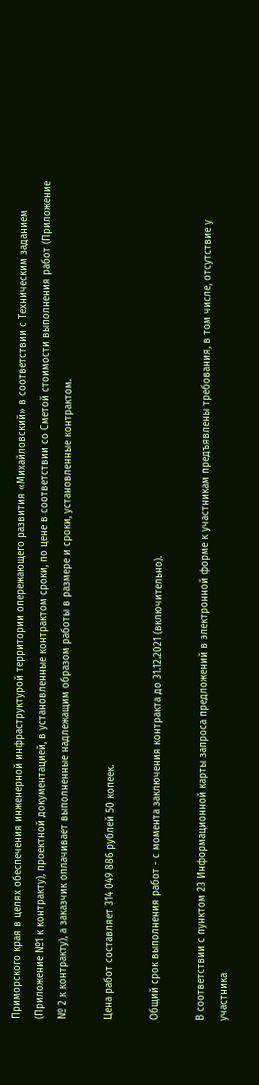Приморского края в целях обеспечения инженерной инфраструктурой территории опережающего развития «Михайловский» в соответствии с Техническим заданием (Приложение №1 к контракту), проектной документацией, в установленные контрактом сроки, по цене в соответствии со Сметой стоимости выполнения работ (Приложение № 2 к контракту), а заказчик оплачивает выполненные надлежащим образом работы в размере и сроки, установленные контрактом.

Цена работ составляет 314 049 886 рублей 50 копеек.

Общий срок выполнения работ - с момента заключения контракта до 31.12.2021 (включительно).

В соответствии с пунктом 23 Информационной карты запроса предложений в электронной форме к участникам предъявлены требования, в том числе, отсутствие у участника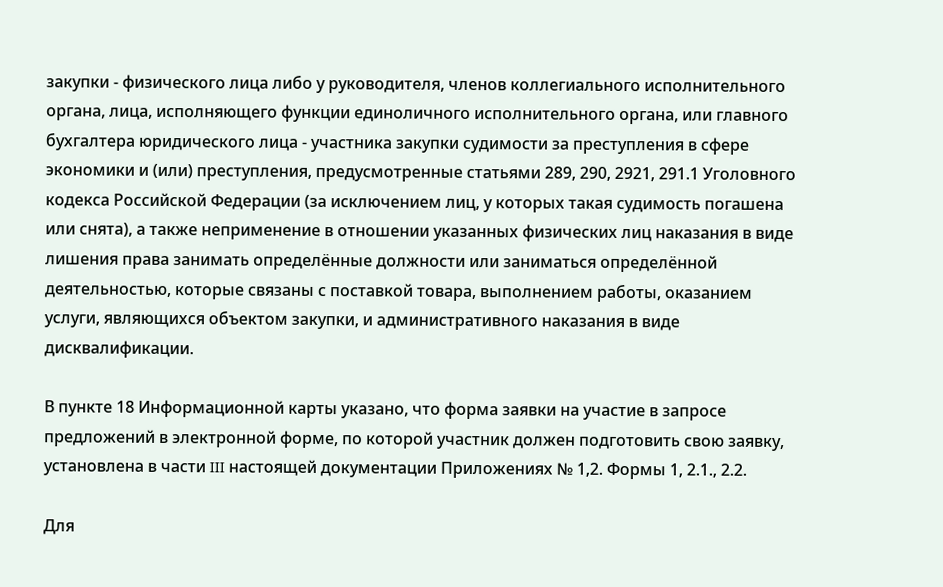закупки - физического лица либо у руководителя, членов коллегиального исполнительного органа, лица, исполняющего функции единоличного исполнительного органа, или главного бухгалтера юридического лица - участника закупки судимости за преступления в сфере экономики и (или) преступления, предусмотренные статьями 289, 290, 2921, 291.1 Уголовного кодекса Российской Федерации (за исключением лиц, у которых такая судимость погашена или снята), а также неприменение в отношении указанных физических лиц наказания в виде лишения права занимать определённые должности или заниматься определённой деятельностью, которые связаны с поставкой товара, выполнением работы, оказанием услуги, являющихся объектом закупки, и административного наказания в виде дисквалификации.

В пункте 18 Информационной карты указано, что форма заявки на участие в запросе предложений в электронной форме, по которой участник должен подготовить свою заявку, установлена в части III настоящей документации Приложениях № 1,2. Формы 1, 2.1., 2.2.

Для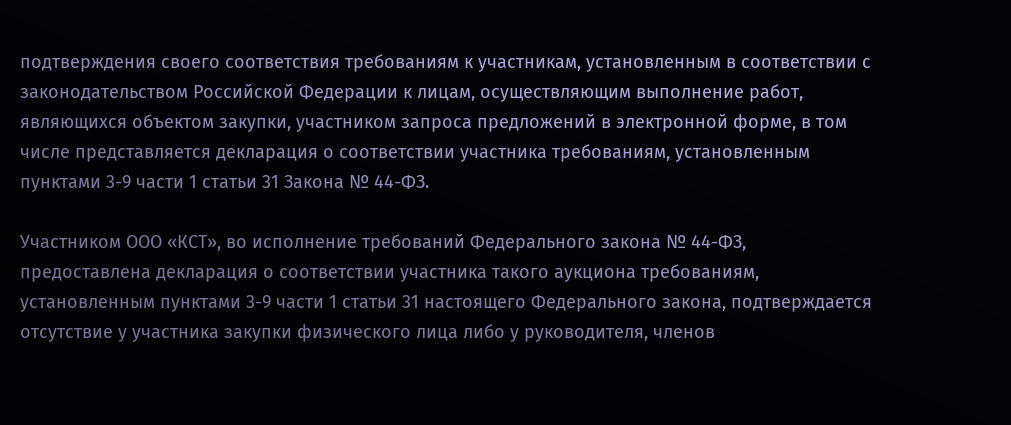подтверждения своего соответствия требованиям к участникам, установленным в соответствии с законодательством Российской Федерации к лицам, осуществляющим выполнение работ, являющихся объектом закупки, участником запроса предложений в электронной форме, в том числе представляется декларация о соответствии участника требованиям, установленным пунктами 3-9 части 1 статьи 31 Закона № 44-ФЗ.

Участником ООО «КСТ», во исполнение требований Федерального закона № 44-ФЗ, предоставлена декларация о соответствии участника такого аукциона требованиям, установленным пунктами 3-9 части 1 статьи 31 настоящего Федерального закона, подтверждается отсутствие у участника закупки физического лица либо у руководителя, членов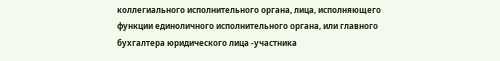коллегиального исполнительного органа, лица, исполняющего функции единоличного исполнительного органа, или главного бухгалтера юридического лица -участника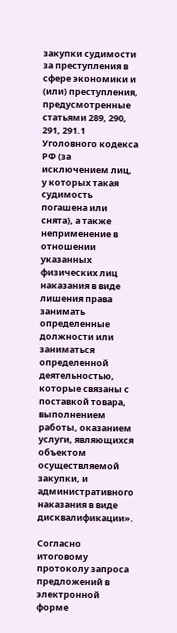закупки судимости за преступления в сфере экономики и (или) преступления, предусмотренные статьями 289, 290, 291, 291.1 Уголовного кодекса РФ (за исключением лиц, у которых такая судимость погашена или снята), а также неприменение в отношении указанных физических лиц наказания в виде лишения права занимать определенные должности или заниматься определенной деятельностью, которые связаны с поставкой товара, выполнением работы, оказанием услуги, являющихся объектом осуществляемой закупки, и административного наказания в виде дисквалификации».

Согласно итоговому протоколу запроса предложений в электронной форме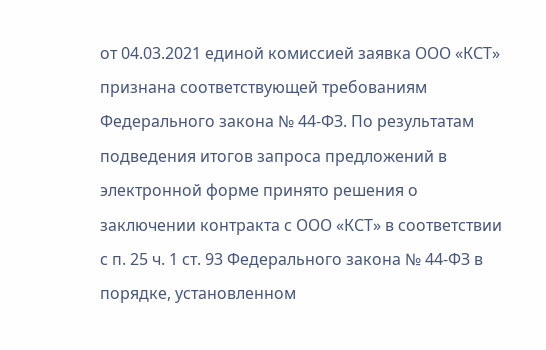от 04.03.2021 единой комиссией заявка ООО «КСТ» признана соответствующей требованиям Федерального закона № 44-ФЗ. По результатам подведения итогов запроса предложений в электронной форме принято решения о заключении контракта с ООО «КСТ» в соответствии с п. 25 ч. 1 ст. 93 Федерального закона № 44-ФЗ в порядке, установленном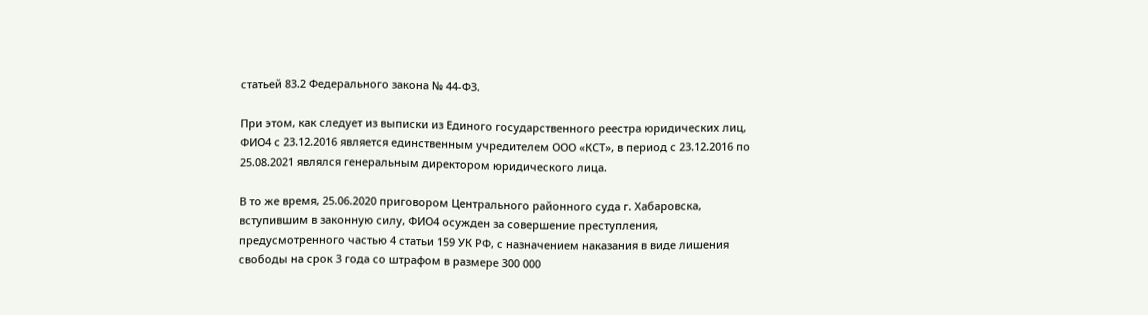статьей 83.2 Федерального закона № 44-ФЗ.

При этом, как следует из выписки из Единого государственного реестра юридических лиц, ФИО4 с 23.12.2016 является единственным учредителем ООО «КСТ», в период с 23.12.2016 по 25.08.2021 являлся генеральным директором юридического лица.

В то же время, 25.06.2020 приговором Центрального районного суда г. Хабаровска, вступившим в законную силу, ФИО4 осужден за совершение преступления, предусмотренного частью 4 статьи 159 УК РФ, с назначением наказания в виде лишения свободы на срок 3 года со штрафом в размере 300 000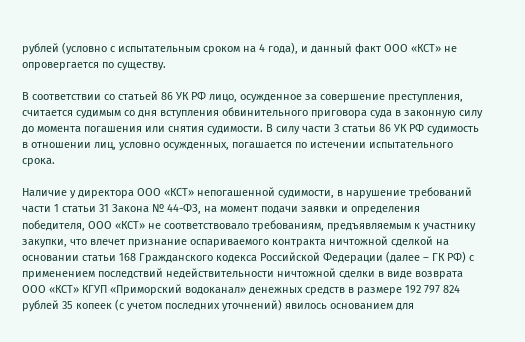рублей (условно с испытательным сроком на 4 года), и данный факт ООО «КСТ» не опровергается по существу.

В соответствии со статьей 86 УК РФ лицо, осужденное за совершение преступления, считается судимым со дня вступления обвинительного приговора суда в законную силу до момента погашения или снятия судимости. В силу части 3 статьи 86 УК РФ судимость в отношении лиц, условно осужденных, погашается по истечении испытательного срока.

Наличие у директора ООО «КСТ» непогашенной судимости, в нарушение требований части 1 статьи 31 Закона № 44-ФЗ, на момент подачи заявки и определения победителя, ООО «КСТ» не соответствовало требованиям, предъявляемым к участнику закупки, что влечет признание оспариваемого контракта ничтожной сделкой на основании статьи 168 Гражданского кодекса Российской Федерации (далее – ГК РФ) с применением последствий недействительности ничтожной сделки в виде возврата ООО «КСТ» КГУП «Приморский водоканал» денежных средств в размере 192 797 824 рублей 35 копеек (с учетом последних уточнений) явилось основанием для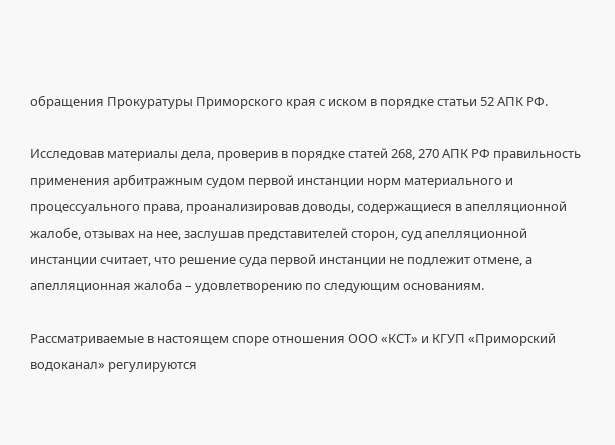обращения Прокуратуры Приморского края с иском в порядке статьи 52 АПК РФ.

Исследовав материалы дела, проверив в порядке статей 268, 270 АПК РФ правильность применения арбитражным судом первой инстанции норм материального и процессуального права, проанализировав доводы, содержащиеся в апелляционной жалобе, отзывах на нее, заслушав представителей сторон, суд апелляционной инстанции считает, что решение суда первой инстанции не подлежит отмене, а апелляционная жалоба – удовлетворению по следующим основаниям.

Рассматриваемые в настоящем споре отношения ООО «КСТ» и КГУП «Приморский водоканал» регулируются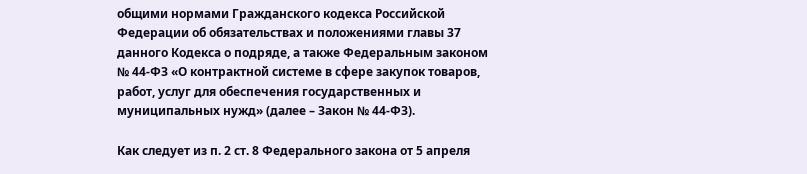общими нормами Гражданского кодекса Российской Федерации об обязательствах и положениями главы 37 данного Кодекса о подряде, а также Федеральным законом № 44-ФЗ «О контрактной системе в сфере закупок товаров, работ, услуг для обеспечения государственных и муниципальных нужд» (далее – Закон № 44-ФЗ).

Как следует из п. 2 ст. 8 Федерального закона от 5 апреля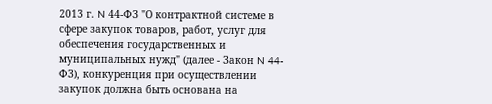2013 г. N 44-ФЗ "О контрактной системе в сфере закупок товаров, работ, услуг для обеспечения государственных и муниципальных нужд" (далее - Закон N 44-ФЗ), конкуренция при осуществлении закупок должна быть основана на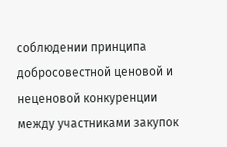соблюдении принципа добросовестной ценовой и неценовой конкуренции между участниками закупок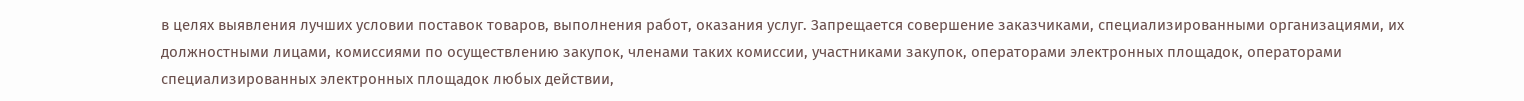в целях выявления лучших условии поставок товаров, выполнения работ, оказания услуг. Запрещается совершение заказчиками, специализированными организациями, их должностными лицами, комиссиями по осуществлению закупок, членами таких комиссии, участниками закупок, операторами электронных площадок, операторами специализированных электронных площадок любых действии,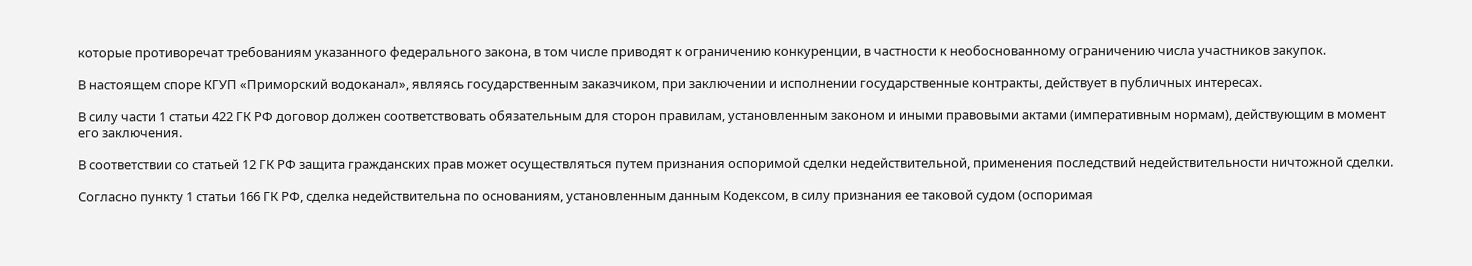которые противоречат требованиям указанного федерального закона, в том числе приводят к ограничению конкуренции, в частности к необоснованному ограничению числа участников закупок.

В настоящем споре КГУП «Приморский водоканал», являясь государственным заказчиком, при заключении и исполнении государственные контракты, действует в публичных интересах.

В силу части 1 статьи 422 ГК РФ договор должен соответствовать обязательным для сторон правилам, установленным законом и иными правовыми актами (императивным нормам), действующим в момент его заключения.

В соответствии со статьей 12 ГК РФ защита гражданских прав может осуществляться путем признания оспоримой сделки недействительной, применения последствий недействительности ничтожной сделки.

Согласно пункту 1 статьи 166 ГК РФ, сделка недействительна по основаниям, установленным данным Кодексом, в силу признания ее таковой судом (оспоримая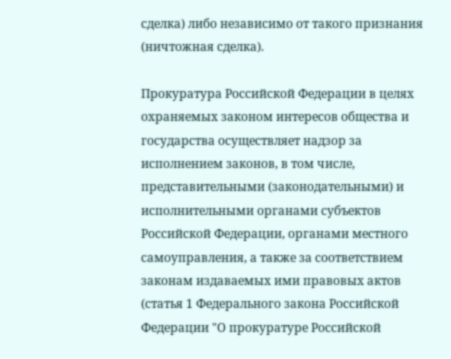сделка) либо независимо от такого признания (ничтожная сделка).

Прокуратура Российской Федерации в целях охраняемых законом интересов общества и государства осуществляет надзор за исполнением законов, в том числе, представительными (законодательными) и исполнительными органами субъектов Российской Федерации, органами местного самоуправления, а также за соответствием законам издаваемых ими правовых актов (статья 1 Федерального закона Российской Федерации "О прокуратуре Российской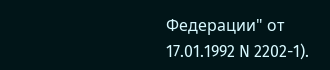Федерации" от 17.01.1992 N 2202-1).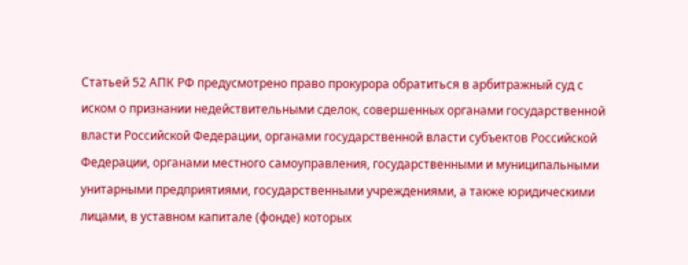Статьей 52 АПК РФ предусмотрено право прокурора обратиться в арбитражный суд с иском о признании недействительными сделок, совершенных органами государственной власти Российской Федерации, органами государственной власти субъектов Российской Федерации, органами местного самоуправления, государственными и муниципальными унитарными предприятиями, государственными учреждениями, а также юридическими лицами, в уставном капитале (фонде) которых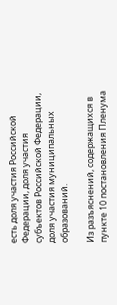есть доля участия Российской Федерации, доля участия субъектов Российской Федерации, доля участия муниципальных образований.

Из разъяснений, содержащихся в пункте 10 постановления Пленума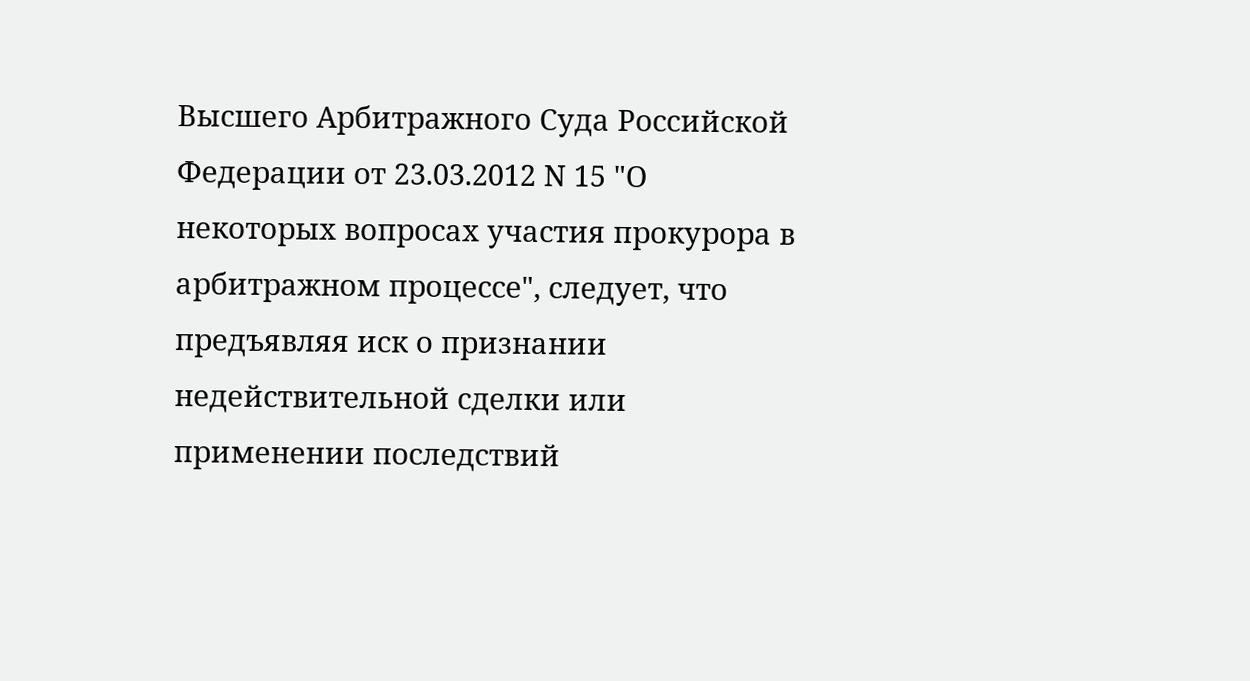Высшего Арбитражного Суда Российской Федерации от 23.03.2012 N 15 "О некоторых вопросах участия прокурора в арбитражном процессе", следует, что предъявляя иск о признании недействительной сделки или применении последствий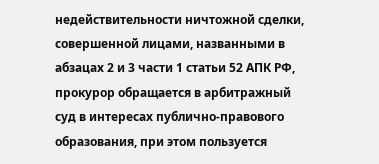недействительности ничтожной сделки, совершенной лицами, названными в абзацах 2 и 3 части 1 статьи 52 АПК РФ, прокурор обращается в арбитражный суд в интересах публично-правового образования, при этом пользуется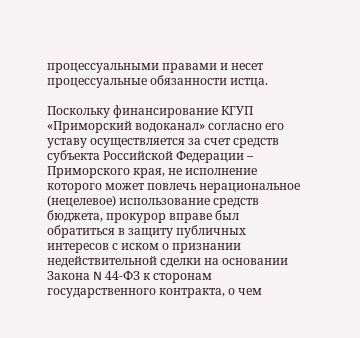процессуальными правами и несет процессуальные обязанности истца.

Поскольку финансирование КГУП «Приморский водоканал» согласно его уставу осуществляется за счет средств субъекта Российской Федерации – Приморского края, не исполнение которого может повлечь нерациональное (нецелевое) использование средств бюджета, прокурор вправе был обратиться в защиту публичных интересов с иском о признании недействительной сделки на основании Закона N 44-ФЗ к сторонам государственного контракта, о чем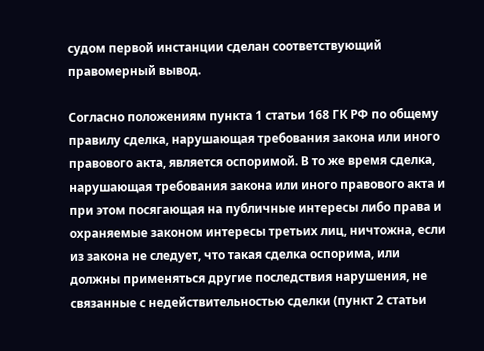судом первой инстанции сделан соответствующий правомерный вывод.

Согласно положениям пункта 1 статьи 168 ГК РФ по общему правилу сделка, нарушающая требования закона или иного правового акта, является оспоримой. В то же время сделка, нарушающая требования закона или иного правового акта и при этом посягающая на публичные интересы либо права и охраняемые законом интересы третьих лиц, ничтожна, если из закона не следует, что такая сделка оспорима, или должны применяться другие последствия нарушения, не связанные с недействительностью сделки (пункт 2 статьи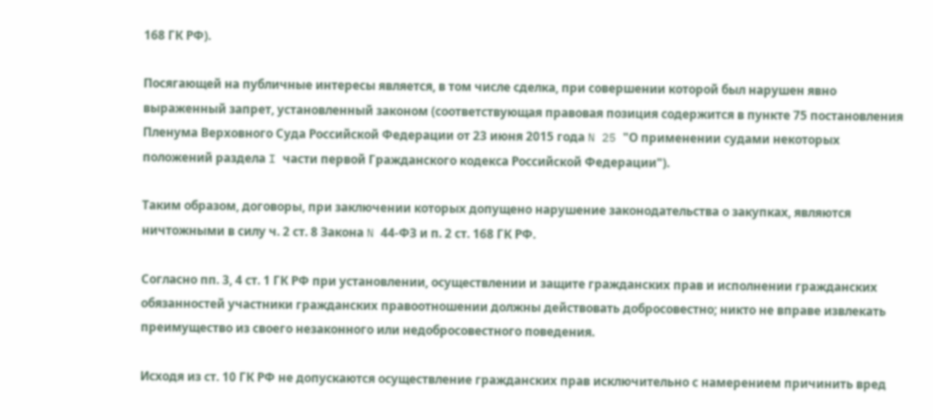168 ГК РФ).

Посягающей на публичные интересы является, в том числе сделка, при совершении которой был нарушен явно выраженный запрет, установленный законом (соответствующая правовая позиция содержится в пункте 75 постановления Пленума Верховного Суда Российской Федерации от 23 июня 2015 года N 25 "О применении судами некоторых положений раздела I части первой Гражданского кодекса Российской Федерации").

Таким образом, договоры, при заключении которых допущено нарушение законодательства о закупках, являются ничтожными в силу ч. 2 ст. 8 Закона N 44-ФЗ и п. 2 ст. 168 ГК РФ.

Согласно пп. 3, 4 ст. 1 ГК РФ при установлении, осуществлении и защите гражданских прав и исполнении гражданских обязанностей участники гражданских правоотношении должны действовать добросовестно; никто не вправе извлекать преимущество из своего незаконного или недобросовестного поведения.

Исходя из ст. 10 ГК РФ не допускаются осуществление гражданских прав исключительно с намерением причинить вред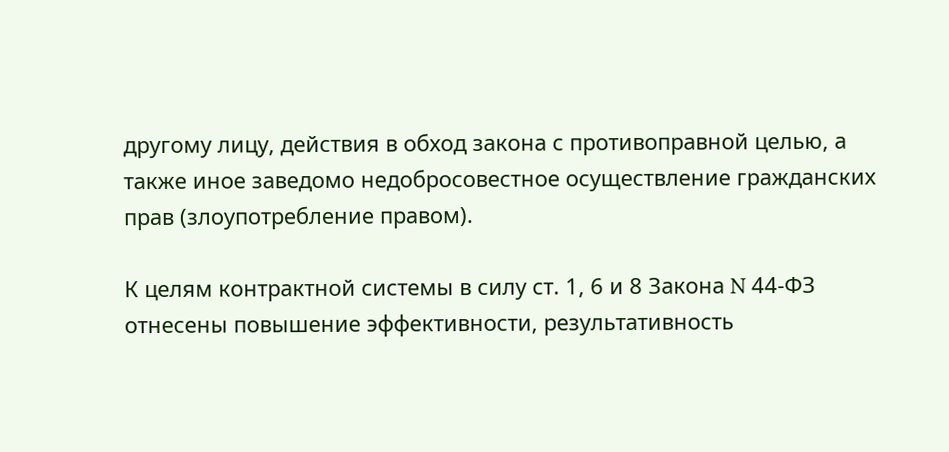другому лицу, действия в обход закона с противоправной целью, а также иное заведомо недобросовестное осуществление гражданских прав (злоупотребление правом).

К целям контрактной системы в силу ст. 1, 6 и 8 Закона N 44-ФЗ отнесены повышение эффективности, результативность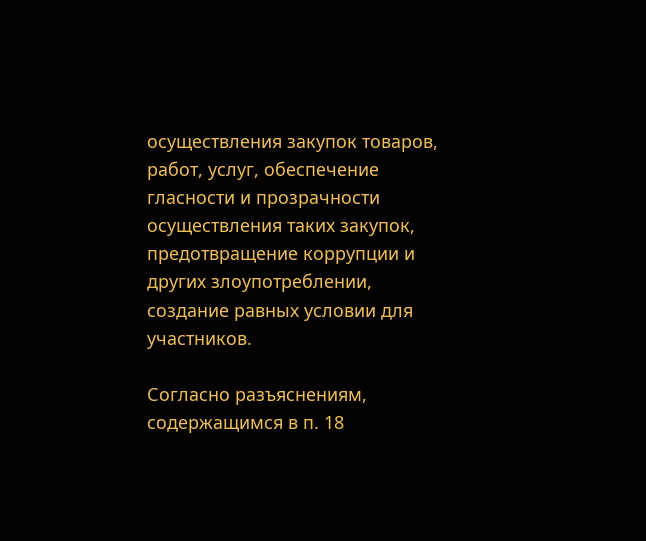осуществления закупок товаров, работ, услуг, обеспечение гласности и прозрачности осуществления таких закупок, предотвращение коррупции и других злоупотреблении, создание равных условии для участников.

Согласно разъяснениям, содержащимся в п. 18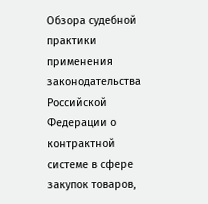Обзора судебной практики применения законодательства Российской Федерации о контрактной системе в сфере закупок товаров,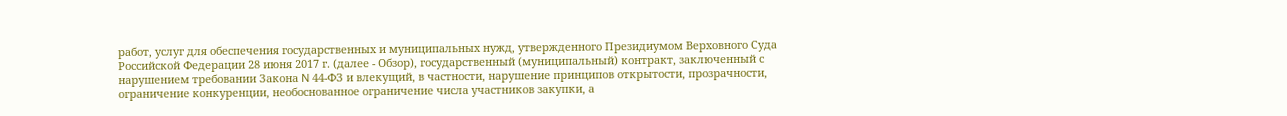работ, услуг для обеспечения государственных и муниципальных нужд, утвержденного Президиумом Верховного Суда Российской Федерации 28 июня 2017 г. (далее - Обзор), государственный (муниципальный) контракт, заключенный с нарушением требовании Закона N 44-ФЗ и влекущий, в частности, нарушение принципов открытости, прозрачности, ограничение конкуренции, необоснованное ограничение числа участников закупки, а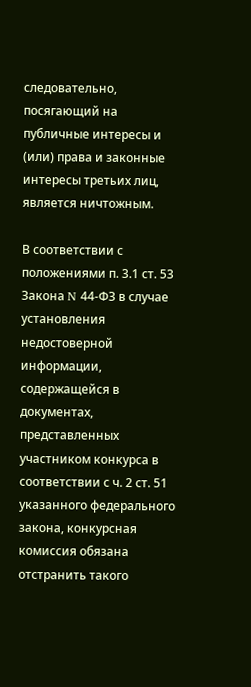следовательно, посягающий на публичные интересы и (или) права и законные интересы третьих лиц, является ничтожным.

В соответствии с положениями п. 3.1 ст. 53 Закона N 44-ФЗ в случае установления недостоверной информации, содержащейся в документах, представленных участником конкурса в соответствии с ч. 2 ст. 51 указанного федерального закона, конкурсная комиссия обязана отстранить такого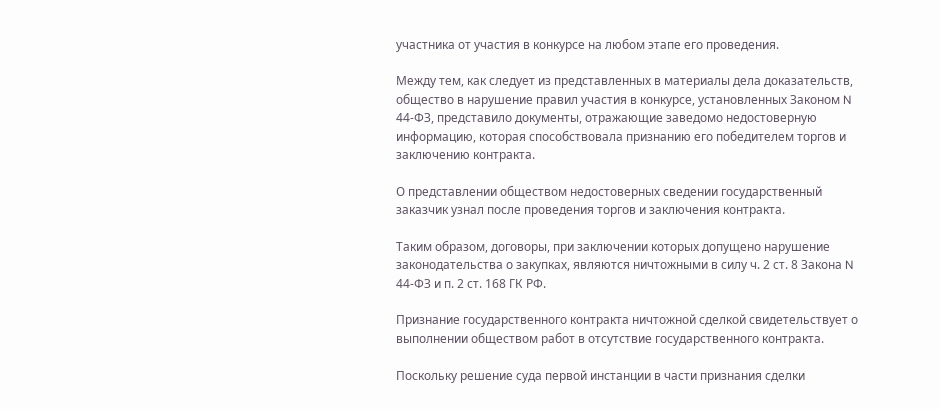участника от участия в конкурсе на любом этапе его проведения.

Между тем, как следует из представленных в материалы дела доказательств, общество в нарушение правил участия в конкурсе, установленных Законом N 44-ФЗ, представило документы, отражающие заведомо недостоверную информацию, которая способствовала признанию его победителем торгов и заключению контракта.

О представлении обществом недостоверных сведении государственный заказчик узнал после проведения торгов и заключения контракта.

Таким образом, договоры, при заключении которых допущено нарушение законодательства о закупках, являются ничтожными в силу ч. 2 ст. 8 Закона N 44-ФЗ и п. 2 ст. 168 ГК РФ.

Признание государственного контракта ничтожной сделкой свидетельствует о выполнении обществом работ в отсутствие государственного контракта.

Поскольку решение суда первой инстанции в части признания сделки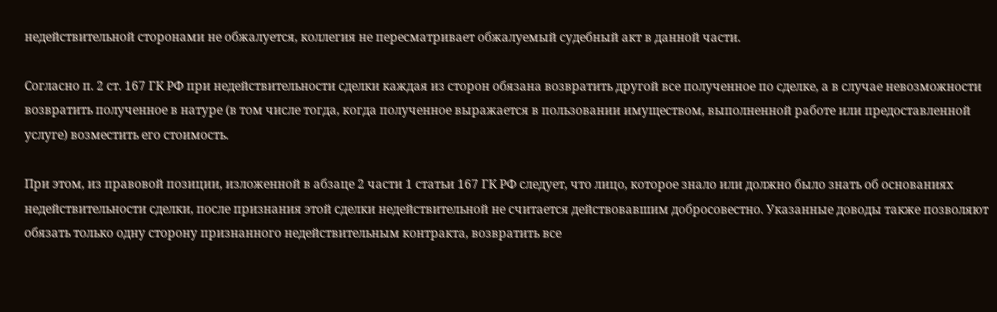недействительной сторонами не обжалуется, коллегия не пересматривает обжалуемый судебный акт в данной части.

Согласно п. 2 ст. 167 ГК РФ при недействительности сделки каждая из сторон обязана возвратить другой все полученное по сделке, а в случае невозможности возвратить полученное в натуре (в том числе тогда, когда полученное выражается в пользовании имуществом, выполненной работе или предоставленной услуге) возместить его стоимость.

При этом, из правовой позиции, изложенной в абзаце 2 части 1 статьи 167 ГК РФ следует, что лицо, которое знало или должно было знать об основаниях недействительности сделки, после признания этой сделки недействительной не считается действовавшим добросовестно. Указанные доводы также позволяют обязать только одну сторону признанного недействительным контракта, возвратить все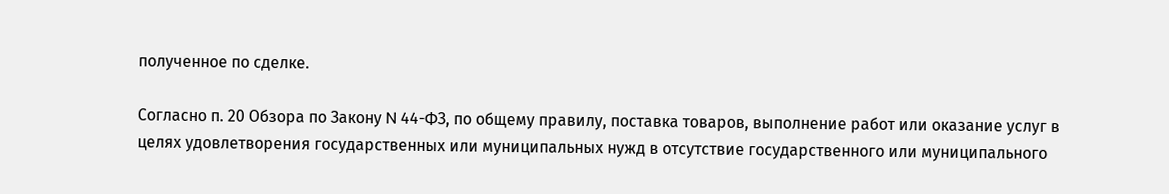полученное по сделке.

Согласно п. 20 Обзора по Закону N 44-ФЗ, по общему правилу, поставка товаров, выполнение работ или оказание услуг в целях удовлетворения государственных или муниципальных нужд в отсутствие государственного или муниципального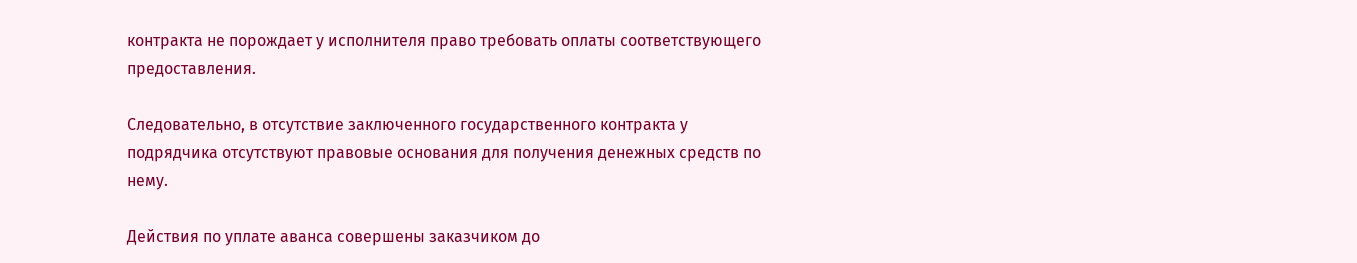контракта не порождает у исполнителя право требовать оплаты соответствующего предоставления.

Следовательно, в отсутствие заключенного государственного контракта у подрядчика отсутствуют правовые основания для получения денежных средств по нему.

Действия по уплате аванса совершены заказчиком до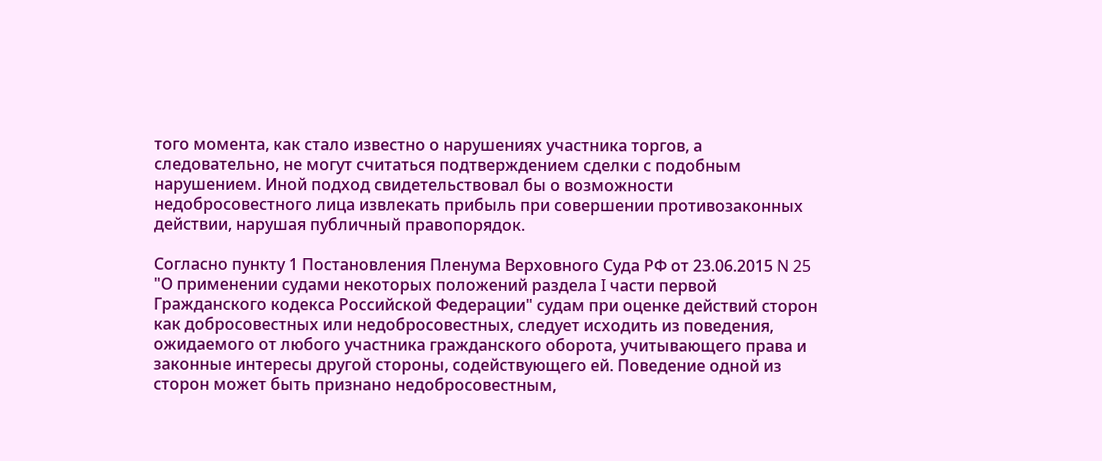того момента, как стало известно о нарушениях участника торгов, а следовательно, не могут считаться подтверждением сделки с подобным нарушением. Иной подход свидетельствовал бы о возможности недобросовестного лица извлекать прибыль при совершении противозаконных действии, нарушая публичный правопорядок.

Согласно пункту 1 Постановления Пленума Верховного Суда РФ от 23.06.2015 N 25 "О применении судами некоторых положений раздела I части первой Гражданского кодекса Российской Федерации" судам при оценке действий сторон как добросовестных или недобросовестных, следует исходить из поведения, ожидаемого от любого участника гражданского оборота, учитывающего права и законные интересы другой стороны, содействующего ей. Поведение одной из сторон может быть признано недобросовестным,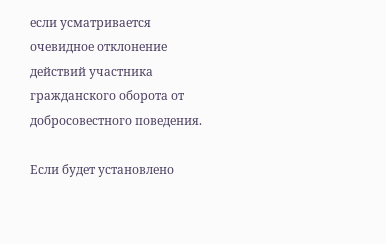если усматривается очевидное отклонение действий участника гражданского оборота от добросовестного поведения.

Если будет установлено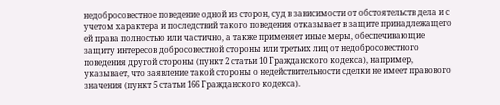недобросовестное поведение одной из сторон, суд в зависимости от обстоятельств дела и с учетом характера и последствий такого поведения отказывает в защите принадлежащего ей права полностью или частично, а также применяет иные меры, обеспечивающие защиту интересов добросовестной стороны или третьих лиц от недобросовестного поведения другой стороны (пункт 2 статьи 10 Гражданского кодекса), например, указывает, что заявление такой стороны о недействительности сделки не имеет правового значения (пункт 5 статьи 166 Гражданского кодекса).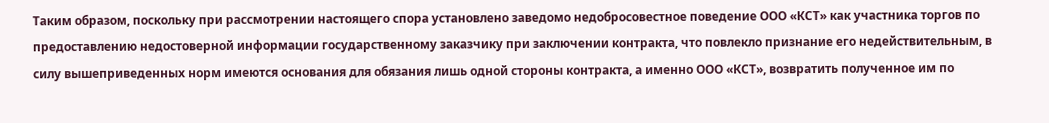Таким образом, поскольку при рассмотрении настоящего спора установлено заведомо недобросовестное поведение ООО «КСТ» как участника торгов по предоставлению недостоверной информации государственному заказчику при заключении контракта, что повлекло признание его недействительным, в силу вышеприведенных норм имеются основания для обязания лишь одной стороны контракта, а именно ООО «КСТ», возвратить полученное им по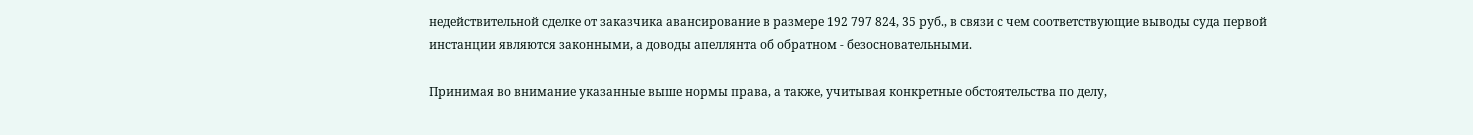недействительной сделке от заказчика авансирование в размере 192 797 824, 35 руб., в связи с чем соответствующие выводы суда первой инстанции являются законными, а доводы апеллянта об обратном - безосновательными.

Принимая во внимание указанные выше нормы права, а также, учитывая конкретные обстоятельства по делу,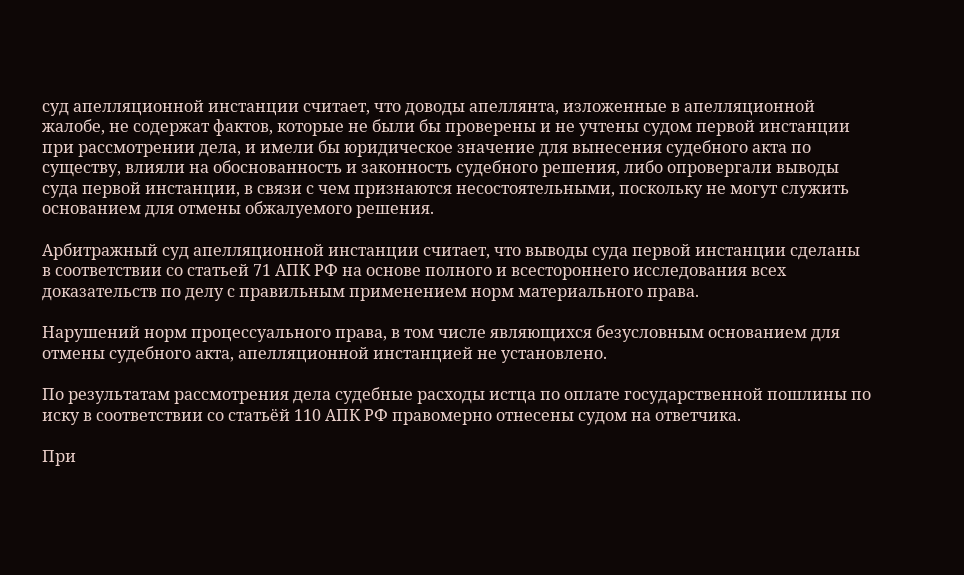суд апелляционной инстанции считает, что доводы апеллянта, изложенные в апелляционной жалобе, не содержат фактов, которые не были бы проверены и не учтены судом первой инстанции при рассмотрении дела, и имели бы юридическое значение для вынесения судебного акта по существу, влияли на обоснованность и законность судебного решения, либо опровергали выводы суда первой инстанции, в связи с чем признаются несостоятельными, поскольку не могут служить основанием для отмены обжалуемого решения.

Арбитражный суд апелляционной инстанции считает, что выводы суда первой инстанции сделаны в соответствии со статьей 71 АПК РФ на основе полного и всестороннего исследования всех доказательств по делу с правильным применением норм материального права.

Нарушений норм процессуального права, в том числе являющихся безусловным основанием для отмены судебного акта, апелляционной инстанцией не установлено.

По результатам рассмотрения дела судебные расходы истца по оплате государственной пошлины по иску в соответствии со статьёй 110 АПК РФ правомерно отнесены судом на ответчика.

При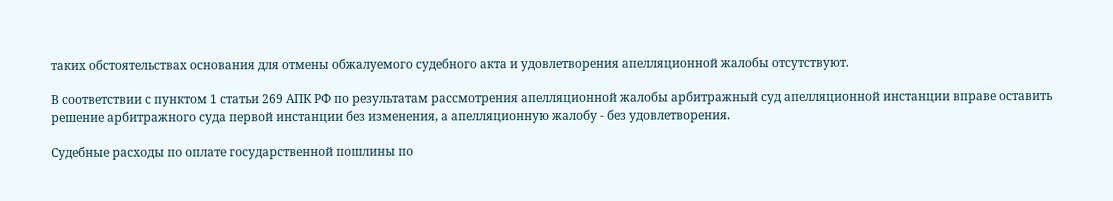таких обстоятельствах основания для отмены обжалуемого судебного акта и удовлетворения апелляционной жалобы отсутствуют.

В соответствии с пунктом 1 статьи 269 АПК РФ по результатам рассмотрения апелляционной жалобы арбитражный суд апелляционной инстанции вправе оставить решение арбитражного суда первой инстанции без изменения, а апелляционную жалобу - без удовлетворения.

Судебные расходы по оплате государственной пошлины по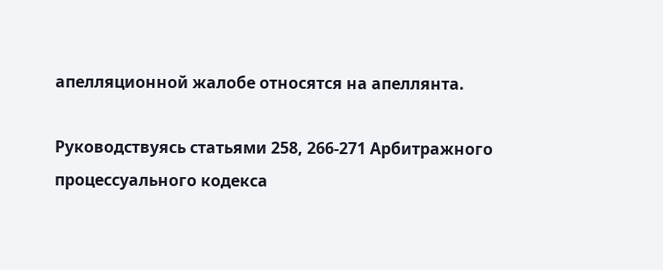апелляционной жалобе относятся на апеллянта.

Руководствуясь статьями 258, 266-271 Арбитражного процессуального кодекса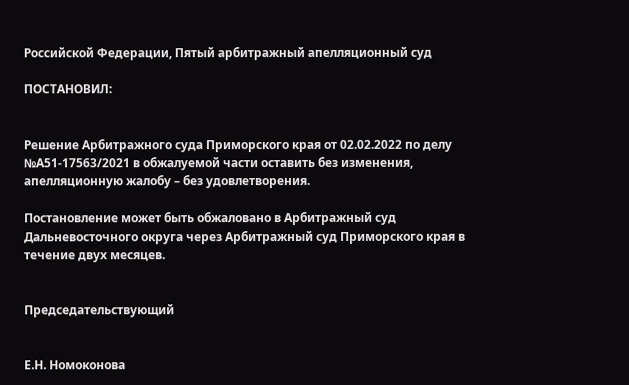Российской Федерации, Пятый арбитражный апелляционный суд

ПОСТАНОВИЛ:


Решение Арбитражного суда Приморского края от 02.02.2022 по делу №А51-17563/2021 в обжалуемой части оставить без изменения, апелляционную жалобу – без удовлетворения.

Постановление может быть обжаловано в Арбитражный суд Дальневосточного округа через Арбитражный суд Приморского края в течение двух месяцев.


Председательствующий


Е.Н. Номоконова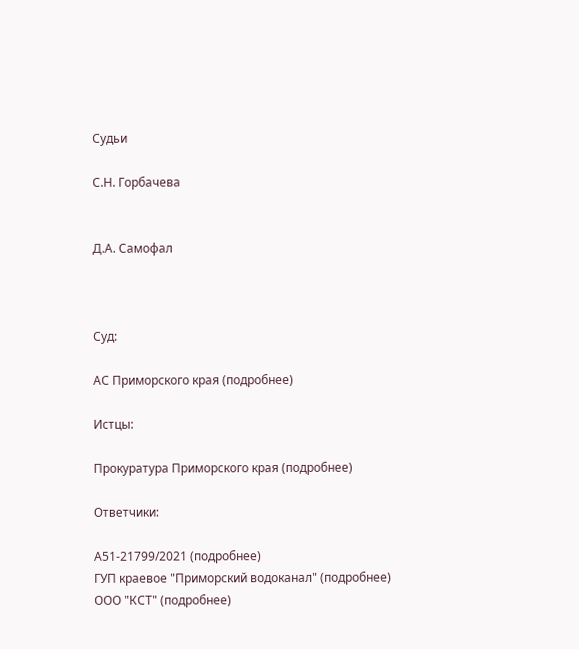Судьи

С.Н. Горбачева


Д.А. Самофал



Суд:

АС Приморского края (подробнее)

Истцы:

Прокуратура Приморского края (подробнее)

Ответчики:

А51-21799/2021 (подробнее)
ГУП краевое "Приморский водоканал" (подробнее)
ООО "КСТ" (подробнее)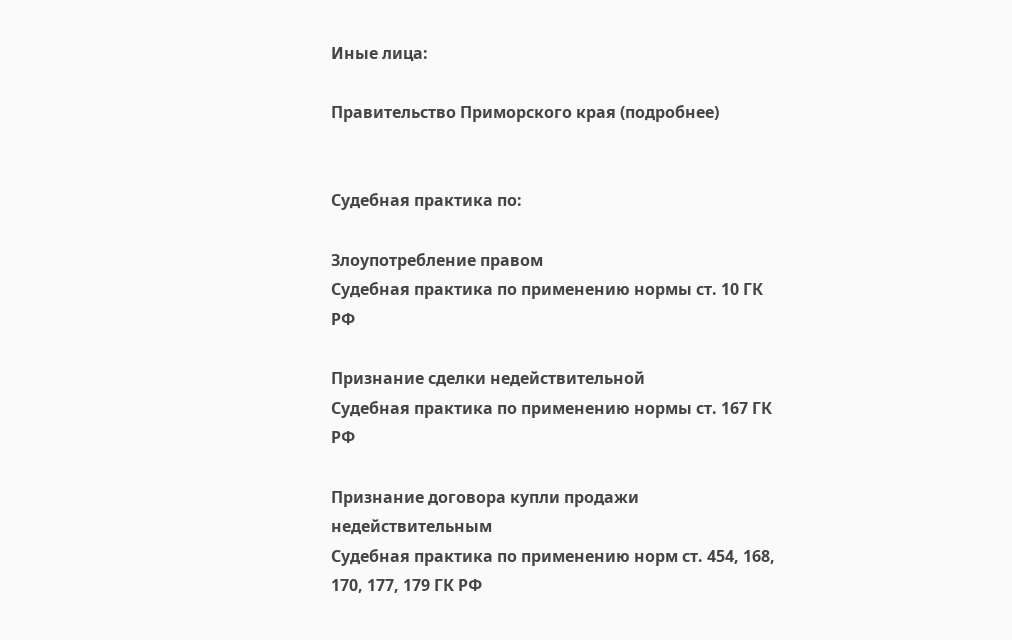Иные лица:

Правительство Приморского края (подробнее)


Судебная практика по:

Злоупотребление правом
Судебная практика по применению нормы ст. 10 ГК РФ

Признание сделки недействительной
Судебная практика по применению нормы ст. 167 ГК РФ

Признание договора купли продажи недействительным
Судебная практика по применению норм ст. 454, 168, 170, 177, 179 ГК РФ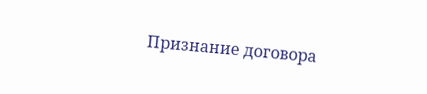Признание договора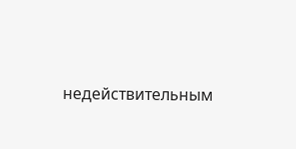недействительным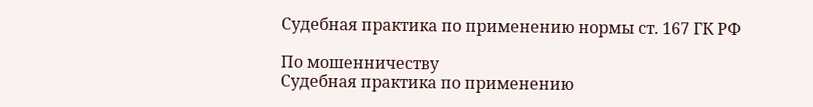Судебная практика по применению нормы ст. 167 ГК РФ

По мошенничеству
Судебная практика по применению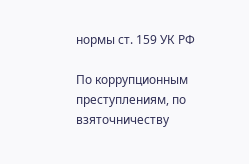нормы ст. 159 УК РФ

По коррупционным преступлениям, по взяточничеству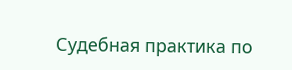Судебная практика по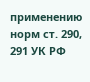применению норм ст. 290, 291 УК РФ